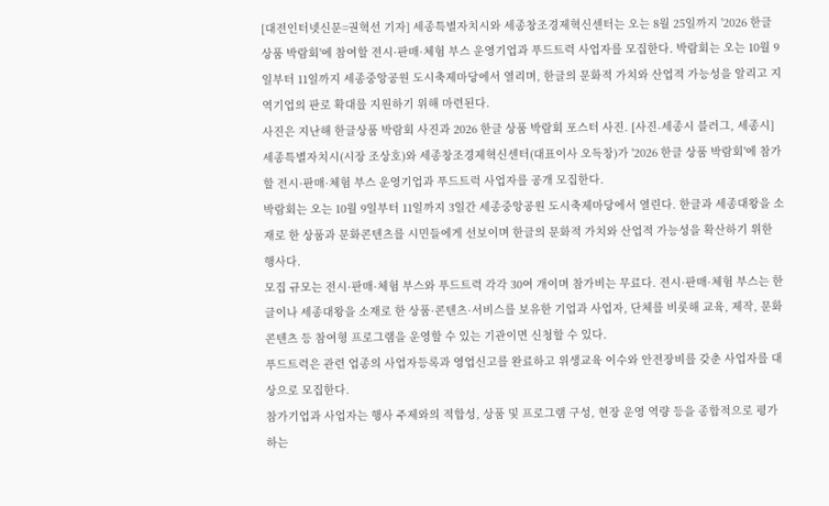[대전인터넷신문=권혁선 기자] 세종특별자치시와 세종창조경제혁신센터는 오는 8월 25일까지 '2026 한글 상품 박람회'에 참여할 전시·판매·체험 부스 운영기업과 푸드트럭 사업자를 모집한다. 박람회는 오는 10월 9일부터 11일까지 세종중앙공원 도시축제마당에서 열리며, 한글의 문화적 가치와 산업적 가능성을 알리고 지역기업의 판로 확대를 지원하기 위해 마련된다.
사진은 지난해 한글상품 박람회 사진과 2026 한글 상품 박람회 포스터 사진. [사진-세종시 블러그, 세종시]
세종특별자치시(시장 조상호)와 세종창조경제혁신센터(대표이사 오득창)가 '2026 한글 상품 박람회'에 참가할 전시·판매·체험 부스 운영기업과 푸드트럭 사업자를 공개 모집한다.
박람회는 오는 10월 9일부터 11일까지 3일간 세종중앙공원 도시축제마당에서 열린다. 한글과 세종대왕을 소재로 한 상품과 문화콘텐츠를 시민들에게 선보이며 한글의 문화적 가치와 산업적 가능성을 확산하기 위한 행사다.
모집 규모는 전시·판매·체험 부스와 푸드트럭 각각 30여 개이며 참가비는 무료다. 전시·판매·체험 부스는 한글이나 세종대왕을 소재로 한 상품·콘텐츠·서비스를 보유한 기업과 사업자, 단체를 비롯해 교육, 제작, 문화콘텐츠 등 참여형 프로그램을 운영할 수 있는 기관이면 신청할 수 있다.
푸드트럭은 관련 업종의 사업자등록과 영업신고를 완료하고 위생교육 이수와 안전장비를 갖춘 사업자를 대상으로 모집한다.
참가기업과 사업자는 행사 주제와의 적합성, 상품 및 프로그램 구성, 현장 운영 역량 등을 종합적으로 평가하는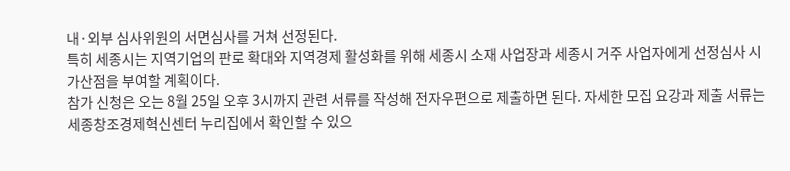내·외부 심사위원의 서면심사를 거쳐 선정된다.
특히 세종시는 지역기업의 판로 확대와 지역경제 활성화를 위해 세종시 소재 사업장과 세종시 거주 사업자에게 선정심사 시 가산점을 부여할 계획이다.
참가 신청은 오는 8월 25일 오후 3시까지 관련 서류를 작성해 전자우편으로 제출하면 된다. 자세한 모집 요강과 제출 서류는 세종창조경제혁신센터 누리집에서 확인할 수 있으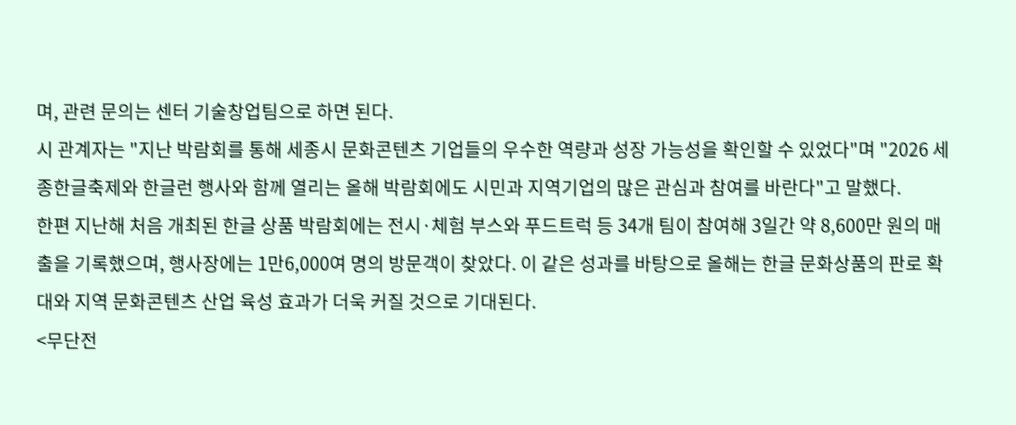며, 관련 문의는 센터 기술창업팀으로 하면 된다.
시 관계자는 "지난 박람회를 통해 세종시 문화콘텐츠 기업들의 우수한 역량과 성장 가능성을 확인할 수 있었다"며 "2026 세종한글축제와 한글런 행사와 함께 열리는 올해 박람회에도 시민과 지역기업의 많은 관심과 참여를 바란다"고 말했다.
한편 지난해 처음 개최된 한글 상품 박람회에는 전시·체험 부스와 푸드트럭 등 34개 팀이 참여해 3일간 약 8,600만 원의 매출을 기록했으며, 행사장에는 1만6,000여 명의 방문객이 찾았다. 이 같은 성과를 바탕으로 올해는 한글 문화상품의 판로 확대와 지역 문화콘텐츠 산업 육성 효과가 더욱 커질 것으로 기대된다.
<무단전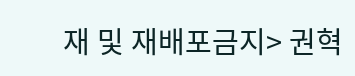재 및 재배포금지> 권혁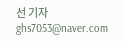선 기자 ghs7053@naver.com